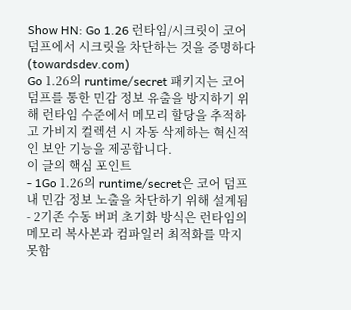Show HN: Go 1.26 런타임/시크릿이 코어 덤프에서 시크릿을 차단하는 것을 증명하다
(towardsdev.com)
Go 1.26의 runtime/secret 패키지는 코어 덤프를 통한 민감 정보 유출을 방지하기 위해 런타임 수준에서 메모리 할당을 추적하고 가비지 컬렉션 시 자동 삭제하는 혁신적인 보안 기능을 제공합니다.
이 글의 핵심 포인트
- 1Go 1.26의 runtime/secret은 코어 덤프 내 민감 정보 노출을 차단하기 위해 설계됨
- 2기존 수동 버퍼 초기화 방식은 런타임의 메모리 복사본과 컴파일러 최적화를 막지 못함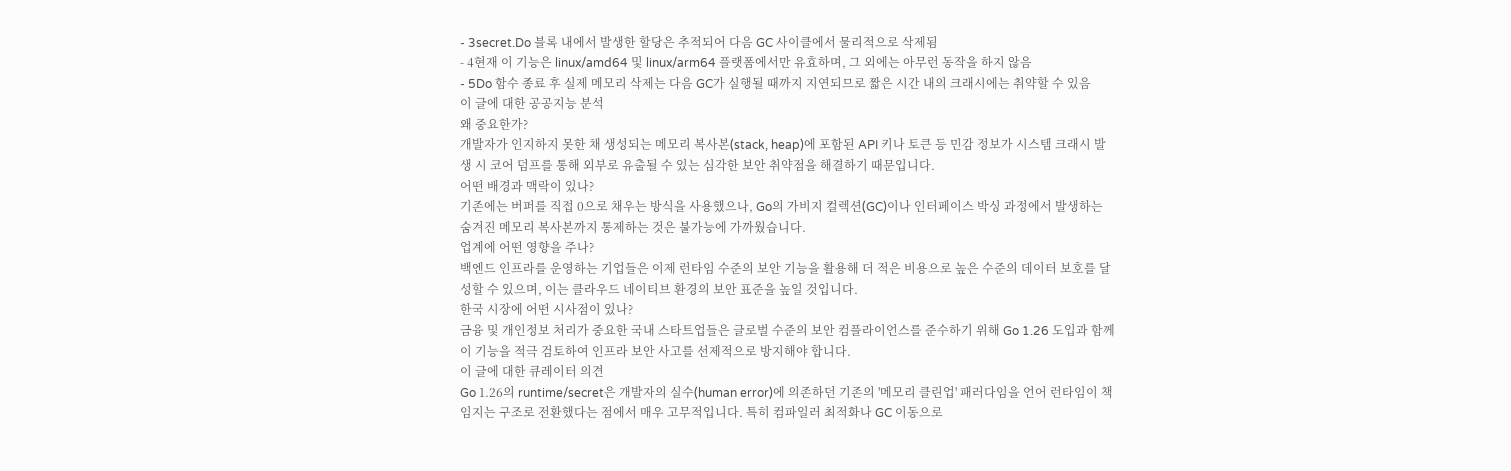- 3secret.Do 블록 내에서 발생한 할당은 추적되어 다음 GC 사이클에서 물리적으로 삭제됨
- 4현재 이 기능은 linux/amd64 및 linux/arm64 플랫폼에서만 유효하며, 그 외에는 아무런 동작을 하지 않음
- 5Do 함수 종료 후 실제 메모리 삭제는 다음 GC가 실행될 때까지 지연되므로 짧은 시간 내의 크래시에는 취약할 수 있음
이 글에 대한 공공지능 분석
왜 중요한가?
개발자가 인지하지 못한 채 생성되는 메모리 복사본(stack, heap)에 포함된 API 키나 토큰 등 민감 정보가 시스템 크래시 발생 시 코어 덤프를 통해 외부로 유출될 수 있는 심각한 보안 취약점을 해결하기 때문입니다.
어떤 배경과 맥락이 있나?
기존에는 버퍼를 직접 0으로 채우는 방식을 사용했으나, Go의 가비지 컬렉션(GC)이나 인터페이스 박싱 과정에서 발생하는 숨겨진 메모리 복사본까지 통제하는 것은 불가능에 가까웠습니다.
업계에 어떤 영향을 주나?
백엔드 인프라를 운영하는 기업들은 이제 런타임 수준의 보안 기능을 활용해 더 적은 비용으로 높은 수준의 데이터 보호를 달성할 수 있으며, 이는 클라우드 네이티브 환경의 보안 표준을 높일 것입니다.
한국 시장에 어떤 시사점이 있나?
금융 및 개인정보 처리가 중요한 국내 스타트업들은 글로벌 수준의 보안 컴플라이언스를 준수하기 위해 Go 1.26 도입과 함께 이 기능을 적극 검토하여 인프라 보안 사고를 선제적으로 방지해야 합니다.
이 글에 대한 큐레이터 의견
Go 1.26의 runtime/secret은 개발자의 실수(human error)에 의존하던 기존의 '메모리 클린업' 패러다임을 언어 런타임이 책임지는 구조로 전환했다는 점에서 매우 고무적입니다. 특히 컴파일러 최적화나 GC 이동으로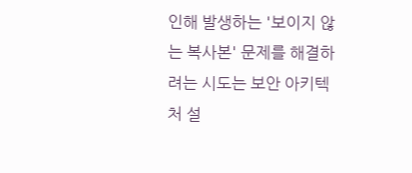인해 발생하는 '보이지 않는 복사본' 문제를 해결하려는 시도는 보안 아키텍처 설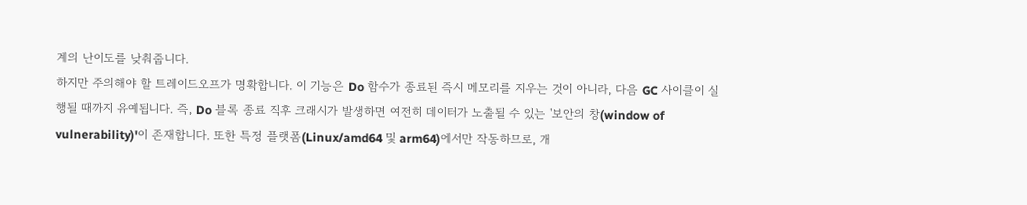계의 난이도를 낮춰줍니다.
하지만 주의해야 할 트레이드오프가 명확합니다. 이 기능은 Do 함수가 종료된 즉시 메모리를 지우는 것이 아니라, 다음 GC 사이클이 실행될 때까지 유예됩니다. 즉, Do 블록 종료 직후 크래시가 발생하면 여전히 데이터가 노출될 수 있는 '보안의 창(window of vulnerability)'이 존재합니다. 또한 특정 플랫폼(Linux/amd64 및 arm64)에서만 작동하므로, 개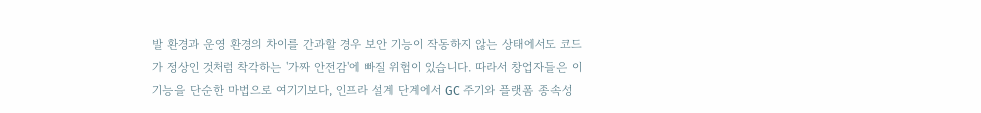발 환경과 운영 환경의 차이를 간과할 경우 보안 기능이 작동하지 않는 상태에서도 코드가 정상인 것처럼 착각하는 '가짜 안전감'에 빠질 위험이 있습니다. 따라서 창업자들은 이 기능을 단순한 마법으로 여기기보다, 인프라 설계 단계에서 GC 주기와 플랫폼 종속성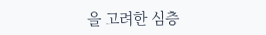을 고려한 심층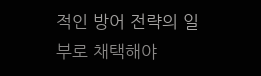적인 방어 전략의 일부로 채택해야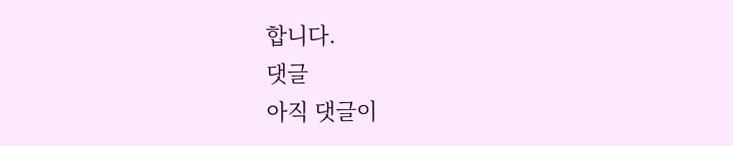합니다.
댓글
아직 댓글이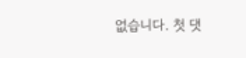없습니다. 첫 댓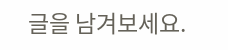글을 남겨보세요.